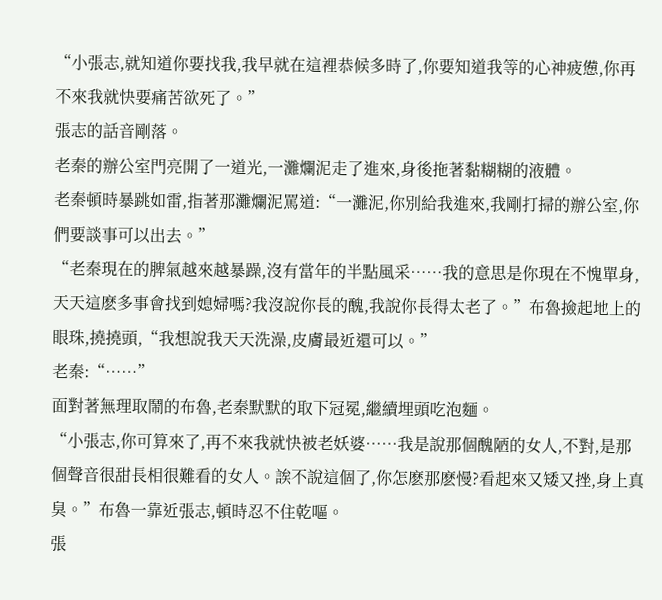“小張志,就知道你要找我,我早就在這裡恭候多時了,你要知道我等的心神疲憊,你再不來我就快要痛苦欲死了。”
張志的話音剛落。
老秦的辦公室門亮開了一道光,一灘爛泥走了進來,身後拖著黏糊糊的液體。
老秦頓時暴跳如雷,指著那灘爛泥罵道:“一灘泥,你別給我進來,我剛打掃的辦公室,你們要談事可以出去。”
“老秦現在的脾氣越來越暴躁,沒有當年的半點風采……我的意思是你現在不愧單身,天天這麽多事會找到媳婦嗎?我沒說你長的醜,我說你長得太老了。”布魯撿起地上的眼珠,撓撓頭,“我想說我天天洗澡,皮膚最近還可以。”
老秦:“……”
面對著無理取鬧的布魯,老秦默默的取下冠冕,繼續埋頭吃泡麵。
“小張志,你可算來了,再不來我就快被老妖婆……我是說那個醜陋的女人,不對,是那個聲音很甜長相很難看的女人。誒不說這個了,你怎麽那麽慢?看起來又矮又挫,身上真臭。”布魯一靠近張志,頓時忍不住乾嘔。
張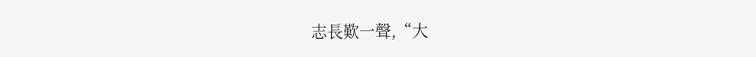志長歎一聲,“大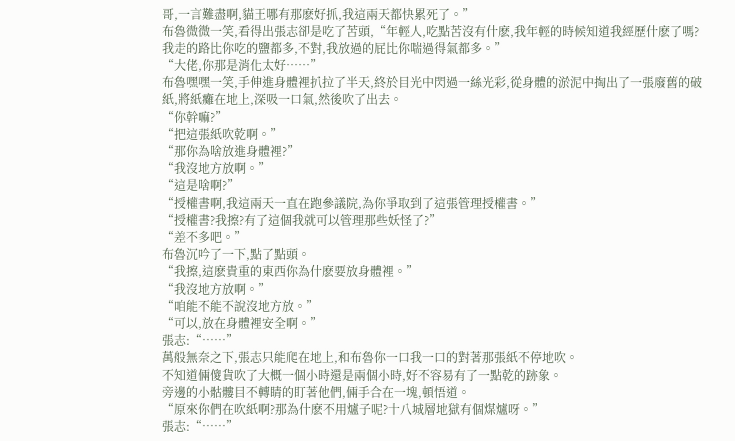哥,一言難盡啊,貓王哪有那麽好抓,我這兩天都快累死了。”
布魯微微一笑,看得出張志卻是吃了苦頭,“年輕人,吃點苦沒有什麽,我年輕的時候知道我經歷什麽了嗎?我走的路比你吃的鹽都多,不對,我放過的屁比你喘過得氣都多。”
“大佬,你那是消化太好……”
布魯嘿嘿一笑,手伸進身體裡扒拉了半天,終於目光中閃過一絲光彩,從身體的淤泥中掏出了一張廢舊的破紙,將紙癱在地上,深吸一口氣,然後吹了出去。
“你幹嘛?”
“把這張紙吹乾啊。”
“那你為啥放進身體裡?”
“我沒地方放啊。”
“這是啥啊?”
“授權書啊,我這兩天一直在跑參議院,為你爭取到了這張管理授權書。”
“授權書?我擦?有了這個我就可以管理那些妖怪了?”
“差不多吧。”
布魯沉吟了一下,點了點頭。
“我擦,這麽貴重的東西你為什麽要放身體裡。”
“我沒地方放啊。”
“咱能不能不說沒地方放。”
“可以,放在身體裡安全啊。”
張志:“……”
萬般無奈之下,張志只能爬在地上,和布魯你一口我一口的對著那張紙不停地吹。
不知道倆傻貨吹了大概一個小時還是兩個小時,好不容易有了一點乾的跡象。
旁邊的小骷髏目不轉睛的盯著他們,倆手合在一塊,頓悟道。
“原來你們在吹紙啊?那為什麽不用爐子呢?十八城層地獄有個煤爐呀。”
張志:“……”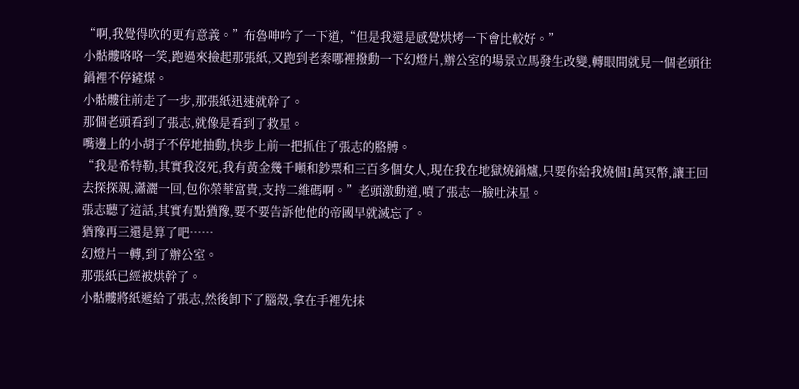“啊,我覺得吹的更有意義。”布魯呻吟了一下道,“但是我還是感覺烘烤一下會比較好。”
小骷髏咯咯一笑,跑過來撿起那張紙,又跑到老秦哪裡撥動一下幻燈片,辦公室的場景立馬發生改變,轉眼間就見一個老頭往鍋裡不停鏟煤。
小骷髏往前走了一步,那張紙迅速就幹了。
那個老頭看到了張志,就像是看到了救星。
嘴邊上的小胡子不停地抽動,快步上前一把抓住了張志的胳膊。
“我是希特勒,其實我沒死,我有黃金幾千噸和鈔票和三百多個女人,現在我在地獄燒鍋爐,只要你給我燒個1萬冥幣,讓王回去探探親,瀟灑一回,包你榮華富貴,支持二維碼啊。”老頭激動道,噴了張志一臉吐沫星。
張志聽了這話,其實有點猶豫,要不要告訴他他的帝國早就滅忘了。
猶豫再三還是算了吧……
幻燈片一轉,到了辦公室。
那張紙已經被烘幹了。
小骷髏將紙遞給了張志,然後卸下了腦殼,拿在手裡先抹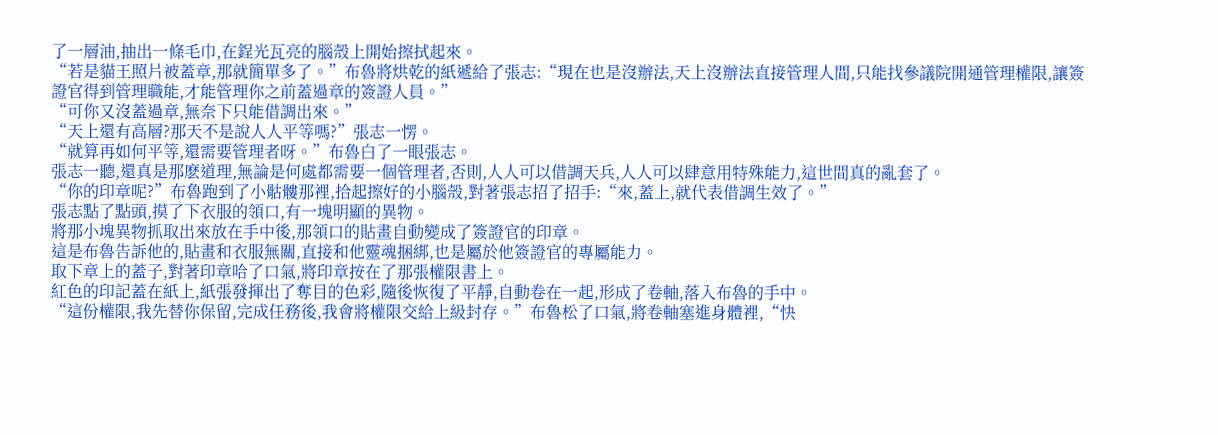了一層油,抽出一條毛巾,在鋥光瓦亮的腦殼上開始擦拭起來。
“若是貓王照片被蓋章,那就簡單多了。”布魯將烘乾的紙遞給了張志:“現在也是沒辦法,天上沒辦法直接管理人間,只能找參議院開通管理權限,讓簽證官得到管理職能,才能管理你之前蓋過章的簽證人員。”
“可你又沒蓋過章,無奈下只能借調出來。”
“天上還有高層?那天不是說人人平等嗎?”張志一愣。
“就算再如何平等,還需要管理者呀。”布魯白了一眼張志。
張志一聽,還真是那麽道理,無論是何處都需要一個管理者,否則,人人可以借調天兵,人人可以肆意用特殊能力,這世間真的亂套了。
“你的印章呢?”布魯跑到了小骷髏那裡,拾起擦好的小腦殼,對著張志招了招手:“來,蓋上,就代表借調生效了。”
張志點了點頭,摸了下衣服的領口,有一塊明顯的異物。
將那小塊異物抓取出來放在手中後,那領口的貼畫自動變成了簽證官的印章。
這是布魯告訴他的,貼畫和衣服無關,直接和他靈魂捆綁,也是屬於他簽證官的專屬能力。
取下章上的蓋子,對著印章哈了口氣,將印章按在了那張權限書上。
紅色的印記蓋在紙上,紙張發揮出了奪目的色彩,隨後恢復了平靜,自動卷在一起,形成了卷軸,落入布魯的手中。
“這份權限,我先替你保留,完成任務後,我會將權限交給上級封存。”布魯松了口氣,將卷軸塞進身體裡,“快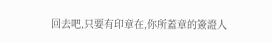回去吧,只要有印章在,你所蓋章的簽證人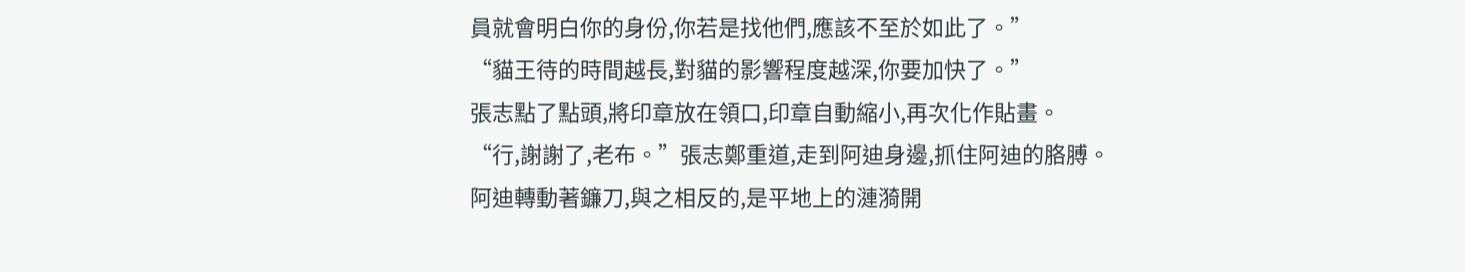員就會明白你的身份,你若是找他們,應該不至於如此了。”
“貓王待的時間越長,對貓的影響程度越深,你要加快了。”
張志點了點頭,將印章放在領口,印章自動縮小,再次化作貼畫。
“行,謝謝了,老布。”張志鄭重道,走到阿迪身邊,抓住阿迪的胳膊。
阿迪轉動著鐮刀,與之相反的,是平地上的漣漪開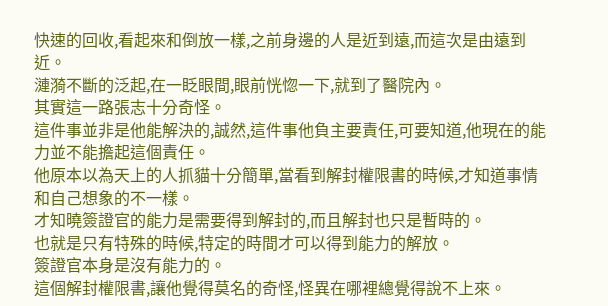快速的回收,看起來和倒放一樣,之前身邊的人是近到遠,而這次是由遠到近。
漣漪不斷的泛起,在一眨眼間,眼前恍惚一下,就到了醫院內。
其實這一路張志十分奇怪。
這件事並非是他能解決的,誠然,這件事他負主要責任,可要知道,他現在的能力並不能擔起這個責任。
他原本以為天上的人抓貓十分簡單,當看到解封權限書的時候,才知道事情和自己想象的不一樣。
才知曉簽證官的能力是需要得到解封的,而且解封也只是暫時的。
也就是只有特殊的時候,特定的時間才可以得到能力的解放。
簽證官本身是沒有能力的。
這個解封權限書,讓他覺得莫名的奇怪,怪異在哪裡總覺得說不上來。